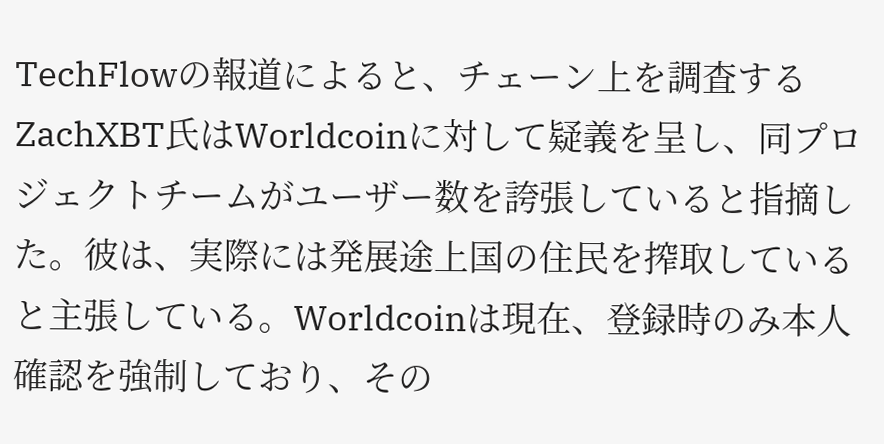TechFlowの報道によると、チェーン上を調査するZachXBT氏はWorldcoinに対して疑義を呈し、同プロジェクトチームがユーザー数を誇張していると指摘した。彼は、実際には発展途上国の住民を搾取していると主張している。Worldcoinは現在、登録時のみ本人確認を強制しており、その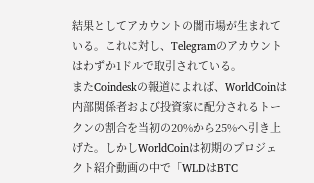結果としてアカウントの闇市場が生まれている。これに対し、Telegramのアカウントはわずか1ドルで取引されている。
またCoindeskの報道によれば、WorldCoinは内部関係者および投資家に配分されるトークンの割合を当初の20%から25%へ引き上げた。しかしWorldCoinは初期のプロジェクト紹介動画の中で「WLDはBTC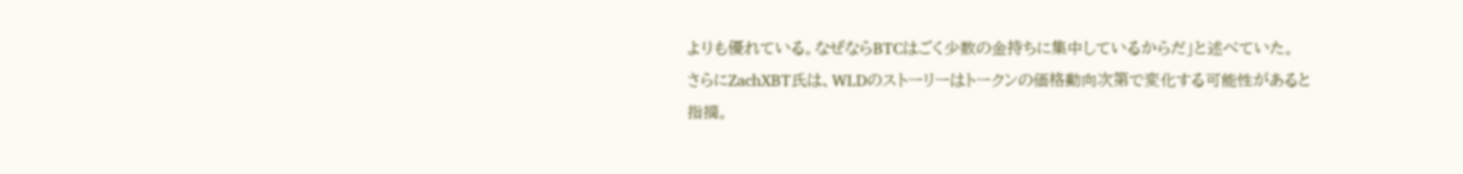よりも優れている。なぜならBTCはごく少数の金持ちに集中しているからだ」と述べていた。
さらにZachXBT氏は、WLDのストーリーはトークンの価格動向次第で変化する可能性があると指摘。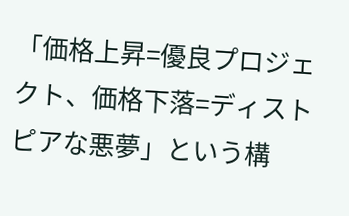「価格上昇=優良プロジェクト、価格下落=ディストピアな悪夢」という構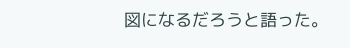図になるだろうと語った。